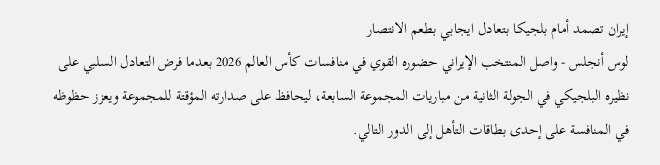إيران تصمد أمام بلجيكا بتعادل ايجابي بطعم الانتصار
لوس أنجلس - واصل المنتخب الإيراني حضوره القوي في منافسات كأس العالم 2026 بعدما فرض التعادل السلبي على نظيره البلجيكي في الجولة الثانية من مباريات المجموعة السابعة، ليحافظ على صدارته المؤقتة للمجموعة ويعزز حظوظه في المنافسة على إحدى بطاقات التأهل إلى الدور التالي.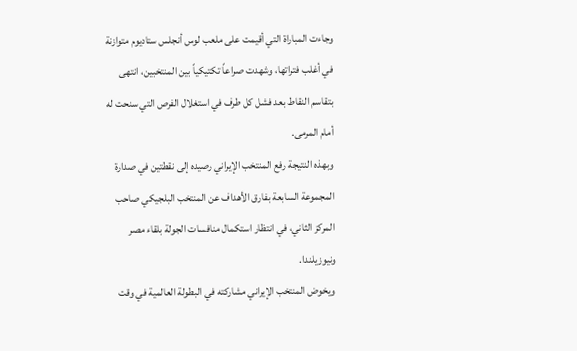وجاءت المباراة التي أقيمت على ملعب لوس أنجلس ستاديوم متوازنة في أغلب فتراتها، وشهدت صراعاً تكتيكياً بين المنتخبين، انتهى بتقاسم النقاط بعد فشل كل طرف في استغلال الفرص التي سنحت له أمام المرمى.
وبهذه النتيجة رفع المنتخب الإيراني رصيده إلى نقطتين في صدارة المجموعة السابعة بفارق الأهداف عن المنتخب البلجيكي صاحب المركز الثاني، في انتظار استكمال منافسات الجولة بلقاء مصر ونيوزيلندا.
ويخوض المنتخب الإيراني مشاركته في البطولة العالمية في وقت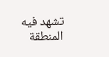تشهد فيه المنطقة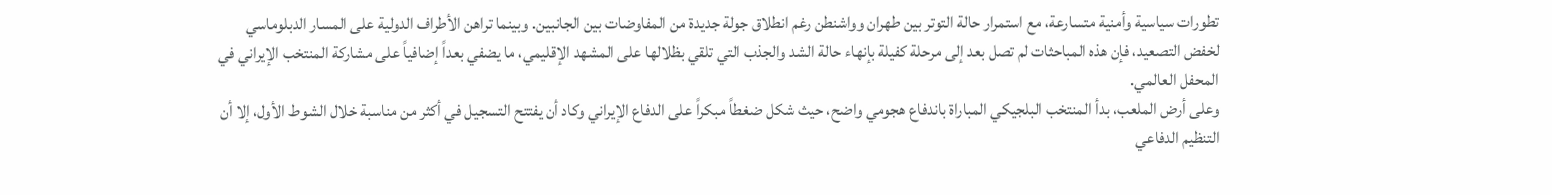تطورات سياسية وأمنية متسارعة، مع استمرار حالة التوتر بين طهران وواشنطن رغم انطلاق جولة جديدة من المفاوضات بين الجانبين. وبينما تراهن الأطراف الدولية على المسار الدبلوماسي لخفض التصعيد، فإن هذه المباحثات لم تصل بعد إلى مرحلة كفيلة بإنهاء حالة الشد والجذب التي تلقي بظلالها على المشهد الإقليمي، ما يضفي بعداً إضافياً على مشاركة المنتخب الإيراني في المحفل العالمي.
وعلى أرض الملعب، بدأ المنتخب البلجيكي المباراة باندفاع هجومي واضح، حيث شكل ضغطاً مبكراً على الدفاع الإيراني وكاد أن يفتتح التسجيل في أكثر من مناسبة خلال الشوط الأول، إلا أن التنظيم الدفاعي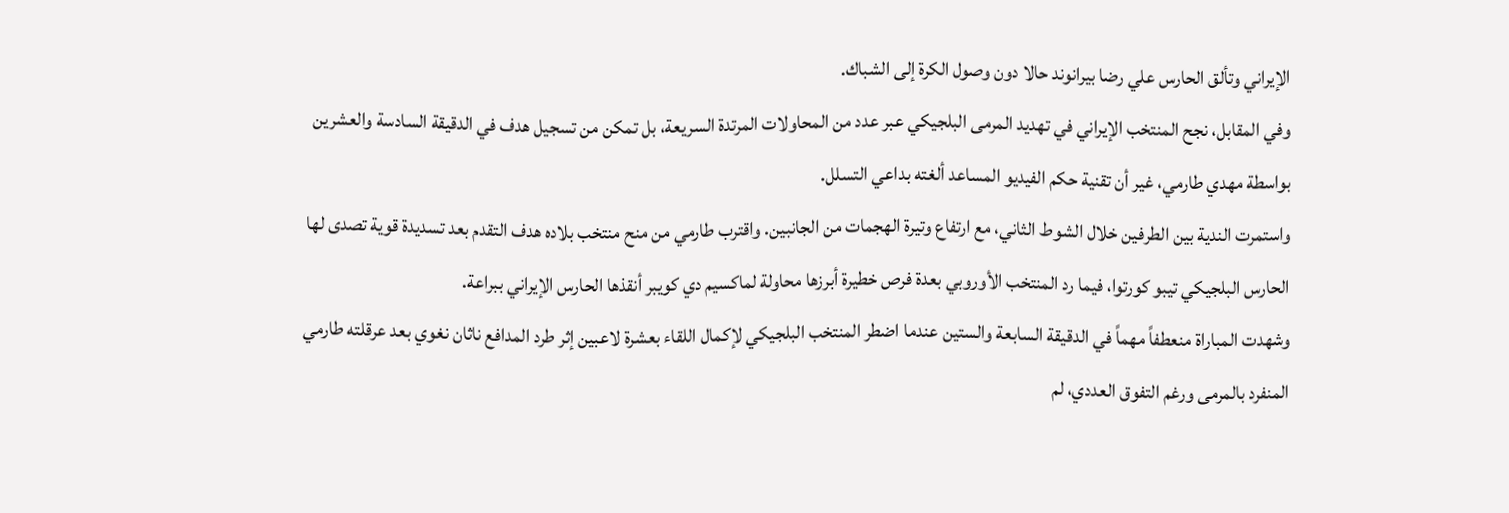الإيراني وتألق الحارس علي رضا بيرانوند حالا دون وصول الكرة إلى الشباك.
وفي المقابل، نجح المنتخب الإيراني في تهديد المرمى البلجيكي عبر عدد من المحاولات المرتدة السريعة، بل تمكن من تسجيل هدف في الدقيقة السادسة والعشرين بواسطة مهدي طارمي، غير أن تقنية حكم الفيديو المساعد ألغته بداعي التسلل.
واستمرت الندية بين الطرفين خلال الشوط الثاني، مع ارتفاع وتيرة الهجمات من الجانبين. واقترب طارمي من منح منتخب بلاده هدف التقدم بعد تسديدة قوية تصدى لها الحارس البلجيكي تيبو كورتوا، فيما رد المنتخب الأوروبي بعدة فرص خطيرة أبرزها محاولة لماكسيم دي كويبر أنقذها الحارس الإيراني ببراعة.
وشهدت المباراة منعطفاً مهماً في الدقيقة السابعة والستين عندما اضطر المنتخب البلجيكي لإكمال اللقاء بعشرة لاعبين إثر طرد المدافع ناثان نغوي بعد عرقلته طارمي المنفرد بالمرمى ورغم التفوق العددي، لم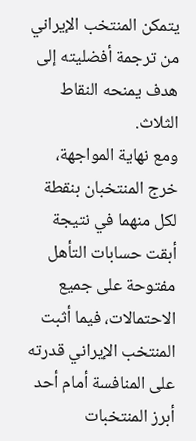يتمكن المنتخب الإيراني من ترجمة أفضليته إلى هدف يمنحه النقاط الثلاث.
ومع نهاية المواجهة، خرج المنتخبان بنقطة لكل منهما في نتيجة أبقت حسابات التأهل مفتوحة على جميع الاحتمالات، فيما أثبت المنتخب الإيراني قدرته على المنافسة أمام أحد أبرز المنتخبات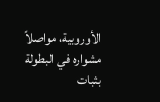الأوروبية، مواصلاً مشواره في البطولة بثبات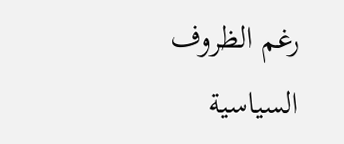رغم الظروف السياسية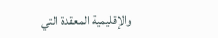والإقليمية المعقدة التي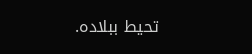تحيط ببلاده.